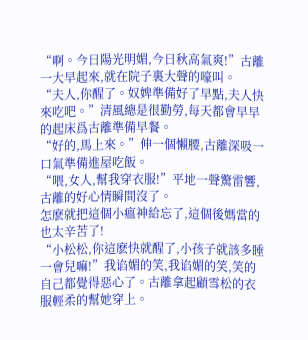“啊。今日陽光明媚,今日秋高氣爽!”古離一大早起來,就在院子裏大聲的嚎叫。
“夫人,你醒了。奴婢準備好了早點,夫人快來吃吧。”清風總是很勤勞,每天都會早早的起床爲古離準備早餐。
“好的,馬上來。”伸一個懶腰,古離深吸一口氣準備進屋吃飯。
“喂,女人,幫我穿衣服!”平地一聲驚雷響,古離的好心情瞬間沒了。
怎麽就把這個小瘟神給忘了,這個後媽當的也太辛苦了!
“小松松,你這麽快就醒了,小孩子就該多睡一會兒嘛!”我谄媚的笑,我谄媚的笑,笑的自己都覺得惡心了。古離拿起顧雪松的衣服輕柔的幫她穿上。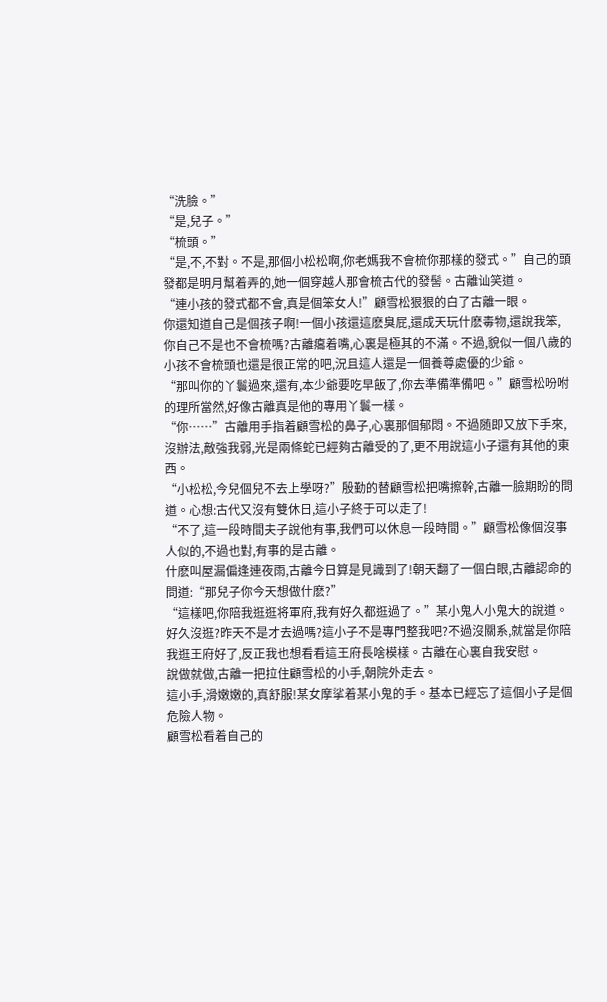“洗臉。”
“是,兒子。”
“梳頭。”
“是,不,不對。不是,那個小松松啊,你老媽我不會梳你那樣的發式。”自己的頭發都是明月幫着弄的,她一個穿越人那會梳古代的發髻。古離讪笑道。
“連小孩的發式都不會,真是個笨女人!”顧雪松狠狠的白了古離一眼。
你還知道自己是個孩子啊!一個小孩還這麽臭屁,還成天玩什麽毒物,還說我笨,你自己不是也不會梳嗎?古離癟着嘴,心裏是極其的不滿。不過,貌似一個八歲的小孩不會梳頭也還是很正常的吧,況且這人還是一個養尊處優的少爺。
“那叫你的丫鬟過來,還有,本少爺要吃早飯了,你去準備準備吧。”顧雪松吩咐的理所當然,好像古離真是他的專用丫鬟一樣。
“你……”古離用手指着顧雪松的鼻子,心裏那個郁悶。不過随即又放下手來,沒辦法,敵強我弱,光是兩條蛇已經夠古離受的了,更不用說這小子還有其他的東西。
“小松松,今兒個兒不去上學呀?”殷勤的替顧雪松把嘴擦幹,古離一臉期盼的問道。心想:古代又沒有雙休日,這小子終于可以走了!
“不了,這一段時間夫子說他有事,我們可以休息一段時間。”顧雪松像個沒事人似的,不過也對,有事的是古離。
什麽叫屋漏偏逢連夜雨,古離今日算是見識到了!朝天翻了一個白眼,古離認命的問道:“那兒子你今天想做什麽?”
“這樣吧,你陪我逛逛将軍府,我有好久都逛過了。”某小鬼人小鬼大的說道。
好久沒逛?昨天不是才去過嗎?這小子不是專門整我吧?不過沒關系,就當是你陪我逛王府好了,反正我也想看看這王府長啥模樣。古離在心裏自我安慰。
說做就做,古離一把拉住顧雪松的小手,朝院外走去。
這小手,滑嫩嫩的,真舒服!某女摩挲着某小鬼的手。基本已經忘了這個小子是個危險人物。
顧雪松看着自己的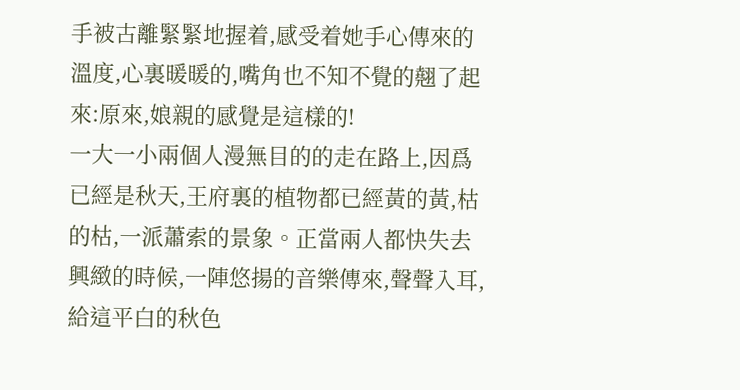手被古離緊緊地握着,感受着她手心傳來的溫度,心裏暖暖的,嘴角也不知不覺的翹了起來:原來,娘親的感覺是這樣的!
一大一小兩個人漫無目的的走在路上,因爲已經是秋天,王府裏的植物都已經黃的黃,枯的枯,一派蕭索的景象。正當兩人都快失去興緻的時候,一陣悠揚的音樂傳來,聲聲入耳,給這平白的秋色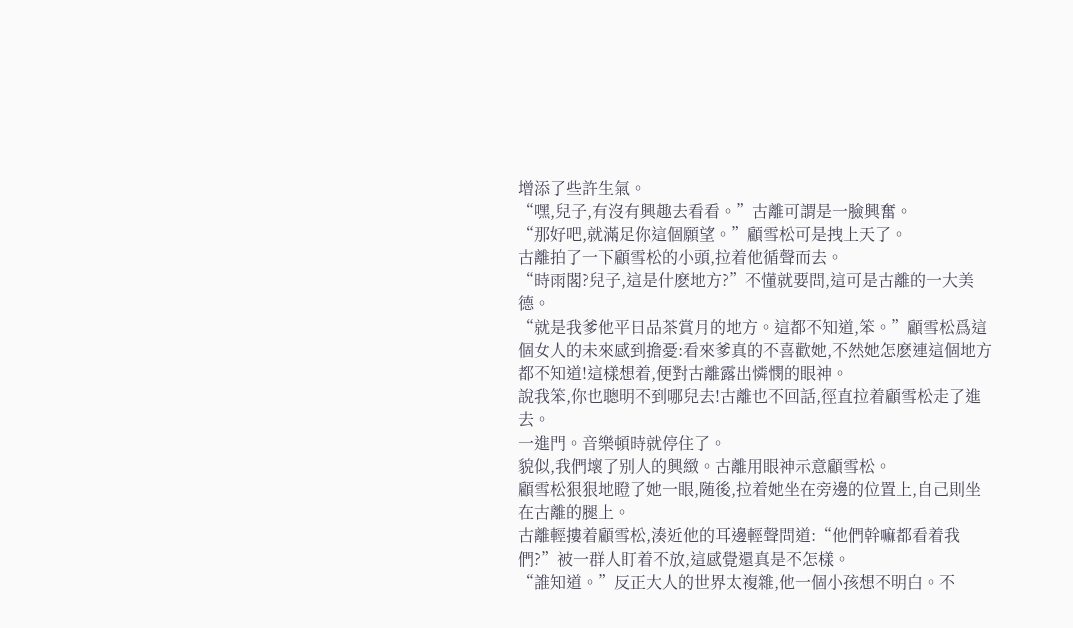增添了些許生氣。
“嘿,兒子,有沒有興趣去看看。”古離可謂是一臉興奮。
“那好吧,就滿足你這個願望。”顧雪松可是拽上天了。
古離拍了一下顧雪松的小頭,拉着他循聲而去。
“時雨閣?兒子,這是什麽地方?”不懂就要問,這可是古離的一大美德。
“就是我爹他平日品茶賞月的地方。這都不知道,笨。”顧雪松爲這個女人的未來感到擔憂:看來爹真的不喜歡她,不然她怎麽連這個地方都不知道!這樣想着,便對古離露出憐憫的眼神。
說我笨,你也聰明不到哪兒去!古離也不回話,徑直拉着顧雪松走了進去。
一進門。音樂頓時就停住了。
貌似,我們壞了别人的興緻。古離用眼神示意顧雪松。
顧雪松狠狠地瞪了她一眼,随後,拉着她坐在旁邊的位置上,自己則坐在古離的腿上。
古離輕摟着顧雪松,湊近他的耳邊輕聲問道:“他們幹嘛都看着我們?”被一群人盯着不放,這感覺還真是不怎樣。
“誰知道。”反正大人的世界太複雜,他一個小孩想不明白。不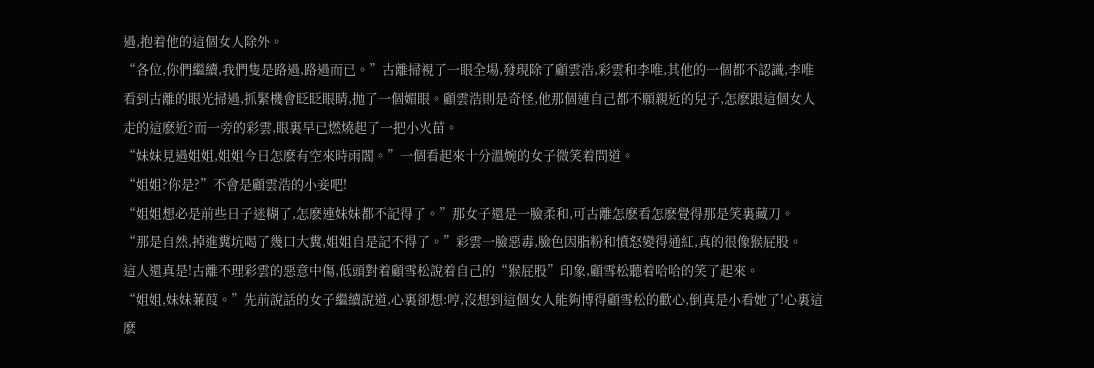過,抱着他的這個女人除外。
“各位,你們繼續,我們隻是路過,路過而已。”古離掃視了一眼全場,發現除了顧雲浩,彩雲和李唯,其他的一個都不認識,李唯看到古離的眼光掃過,抓緊機會眨眨眼睛,抛了一個媚眼。顧雲浩則是奇怪,他那個連自己都不願親近的兒子,怎麽跟這個女人走的這麽近?而一旁的彩雲,眼裏早已燃燒起了一把小火苗。
“妹妹見過姐姐,姐姐今日怎麽有空來時雨閣。”一個看起來十分溫婉的女子微笑着問道。
“姐姐?你是?”不會是顧雲浩的小妾吧!
“姐姐想必是前些日子迷糊了,怎麽連妹妹都不記得了。”那女子還是一臉柔和,可古離怎麽看怎麽覺得那是笑裏藏刀。
“那是自然,掉進糞坑喝了幾口大糞,姐姐自是記不得了。”彩雲一臉惡毒,臉色因脂粉和憤怒變得通紅,真的很像猴屁股。
這人還真是!古離不理彩雲的惡意中傷,低頭對着顧雪松說着自己的“猴屁股”印象,顧雪松聽着哈哈的笑了起來。
“姐姐,妹妹蒹葭。”先前說話的女子繼續說道,心裏卻想:哼,沒想到這個女人能夠博得顧雪松的歡心,倒真是小看她了!心裏這麽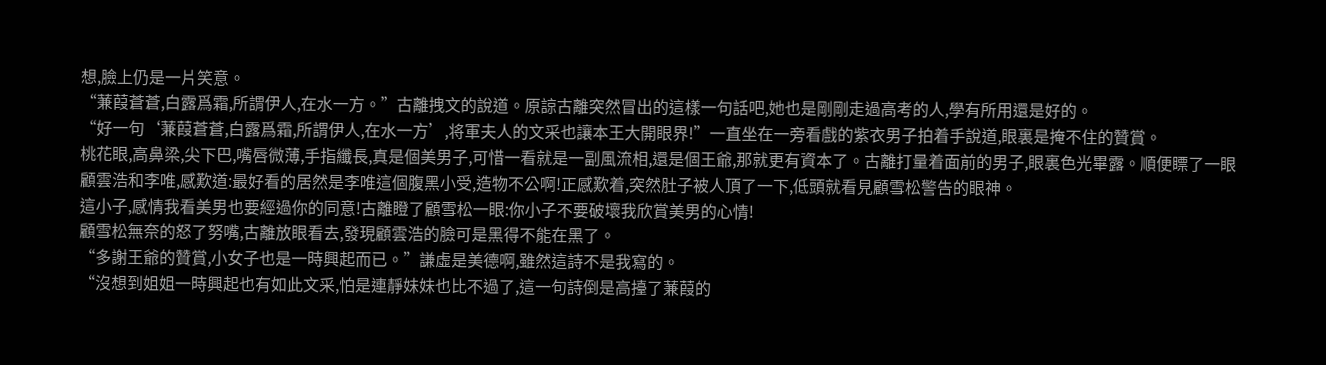想,臉上仍是一片笑意。
“蒹葭蒼蒼,白露爲霜,所謂伊人,在水一方。”古離拽文的說道。原諒古離突然冒出的這樣一句話吧,她也是剛剛走過高考的人,學有所用還是好的。
“好一句‘蒹葭蒼蒼,白露爲霜,所謂伊人,在水一方’,将軍夫人的文采也讓本王大開眼界!”一直坐在一旁看戲的紫衣男子拍着手說道,眼裏是掩不住的贊賞。
桃花眼,高鼻梁,尖下巴,嘴唇微薄,手指纖長,真是個美男子,可惜一看就是一副風流相,還是個王爺,那就更有資本了。古離打量着面前的男子,眼裏色光畢露。順便瞟了一眼顧雲浩和李唯,感歎道:最好看的居然是李唯這個腹黑小受,造物不公啊!正感歎着,突然肚子被人頂了一下,低頭就看見顧雪松警告的眼神。
這小子,感情我看美男也要經過你的同意!古離瞪了顧雪松一眼:你小子不要破壞我欣賞美男的心情!
顧雪松無奈的怒了努嘴,古離放眼看去,發現顧雲浩的臉可是黑得不能在黑了。
“多謝王爺的贊賞,小女子也是一時興起而已。”謙虛是美德啊,雖然這詩不是我寫的。
“沒想到姐姐一時興起也有如此文采,怕是連靜妹妹也比不過了,這一句詩倒是高擡了蒹葭的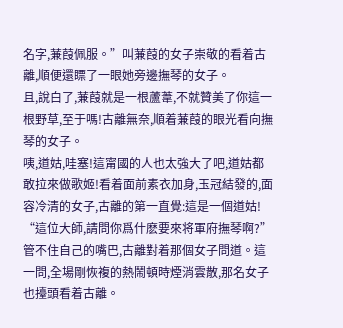名字,蒹葭佩服。”叫蒹葭的女子崇敬的看着古離,順便還瞟了一眼她旁邊撫琴的女子。
且,說白了,蒹葭就是一根蘆葦,不就贊美了你這一根野草,至于嗎!古離無奈,順着蒹葭的眼光看向撫琴的女子。
咦,道姑,哇塞!這甯國的人也太強大了吧,道姑都敢拉來做歌姬!看着面前素衣加身,玉冠結發的,面容冷清的女子,古離的第一直覺:這是一個道姑!
“這位大師,請問你爲什麽要來将軍府撫琴啊?”管不住自己的嘴巴,古離對着那個女子問道。這一問,全場剛恢複的熱鬧頓時煙消雲散,那名女子也擡頭看着古離。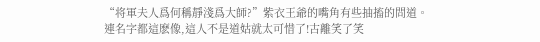“将軍夫人爲何稱靜淺爲大師?”紫衣王爺的嘴角有些抽搐的問道。
連名字都這麽像,這人不是道姑就太可惜了!古離笑了笑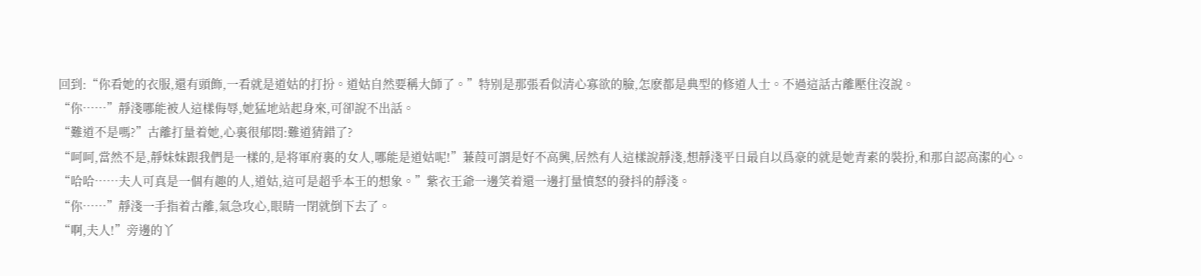回到:“你看她的衣服,還有頭飾,一看就是道姑的打扮。道姑自然要稱大師了。”特别是那張看似清心寡欲的臉,怎麽都是典型的修道人士。不過這話古離壓住沒說。
“你……”靜淺哪能被人這樣侮辱,她猛地站起身來,可卻說不出話。
“難道不是嗎?”古離打量着她,心裏很郁悶:難道猜錯了?
“呵呵,當然不是,靜妹妹跟我們是一樣的,是将軍府裏的女人,哪能是道姑呢!”蒹葭可謂是好不高興,居然有人這樣說靜淺,想靜淺平日最自以爲豪的就是她青素的裝扮,和那自認高潔的心。
“哈哈……夫人可真是一個有趣的人,道姑,這可是超乎本王的想象。”紫衣王爺一邊笑着還一邊打量憤怒的發抖的靜淺。
“你……”靜淺一手指着古離,氣急攻心,眼睛一閉就倒下去了。
“啊,夫人!”旁邊的丫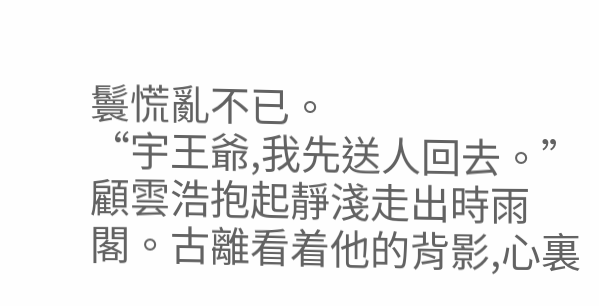鬟慌亂不已。
“宇王爺,我先送人回去。”顧雲浩抱起靜淺走出時雨閣。古離看着他的背影,心裏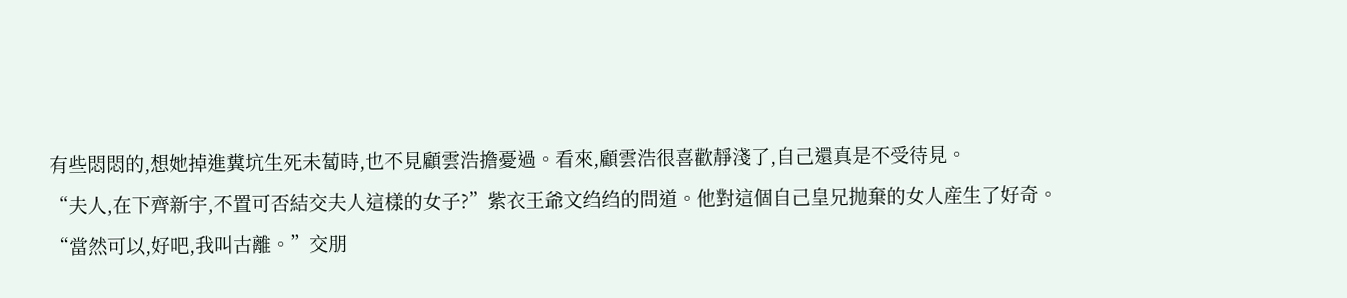有些悶悶的,想她掉進糞坑生死未蔔時,也不見顧雲浩擔憂過。看來,顧雲浩很喜歡靜淺了,自己還真是不受待見。
“夫人,在下齊新宇,不置可否結交夫人這樣的女子?”紫衣王爺文绉绉的問道。他對這個自己皇兄抛棄的女人産生了好奇。
“當然可以,好吧,我叫古離。”交朋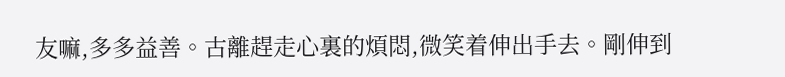友嘛,多多益善。古離趕走心裏的煩悶,微笑着伸出手去。剛伸到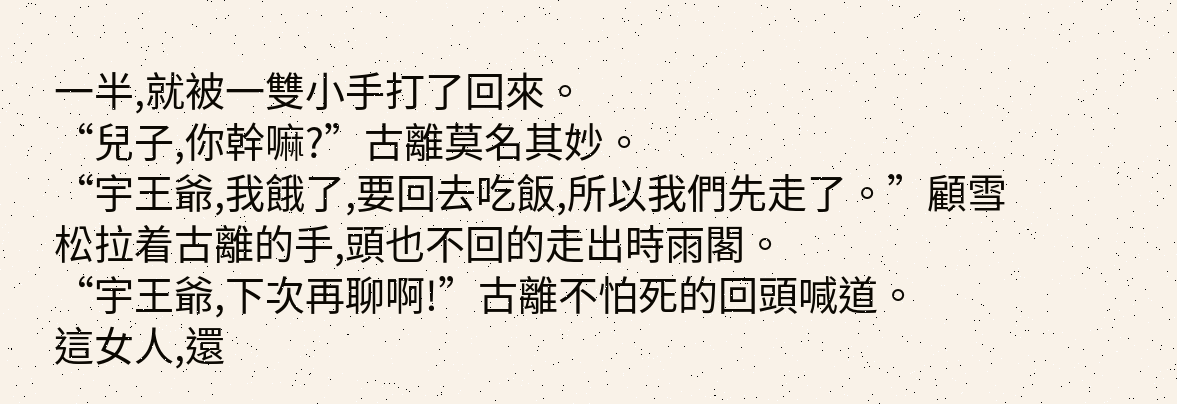一半,就被一雙小手打了回來。
“兒子,你幹嘛?”古離莫名其妙。
“宇王爺,我餓了,要回去吃飯,所以我們先走了。”顧雪松拉着古離的手,頭也不回的走出時雨閣。
“宇王爺,下次再聊啊!”古離不怕死的回頭喊道。
這女人,還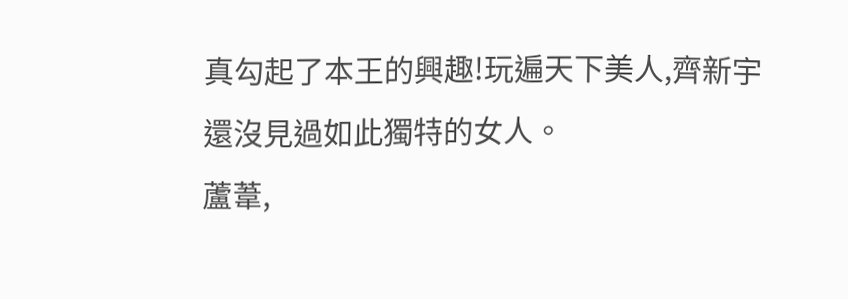真勾起了本王的興趣!玩遍天下美人,齊新宇還沒見過如此獨特的女人。
蘆葦,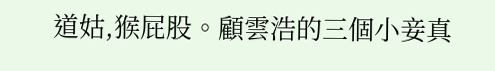道姑,猴屁股。顧雲浩的三個小妾真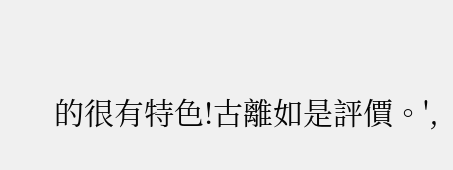的很有特色!古離如是評價。',